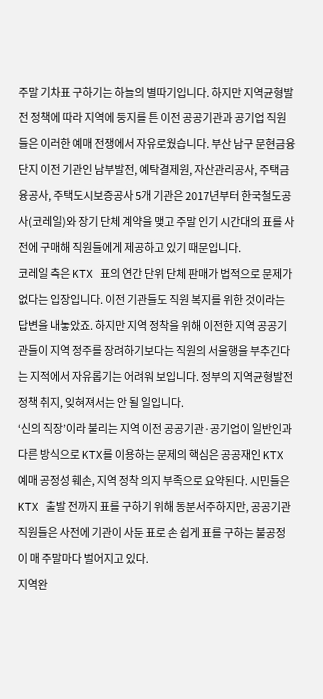주말 기차표 구하기는 하늘의 별따기입니다. 하지만 지역균형발전 정책에 따라 지역에 둥지를 튼 이전 공공기관과 공기업 직원들은 이러한 예매 전쟁에서 자유로웠습니다. 부산 남구 문현금융단지 이전 기관인 남부발전, 예탁결제원, 자산관리공사, 주택금융공사, 주택도시보증공사 5개 기관은 2017년부터 한국철도공사(코레일)와 장기 단체 계약을 맺고 주말 인기 시간대의 표를 사전에 구매해 직원들에게 제공하고 있기 때문입니다.
코레일 측은 KTX 표의 연간 단위 단체 판매가 법적으로 문제가 없다는 입장입니다. 이전 기관들도 직원 복지를 위한 것이라는 답변을 내놓았죠. 하지만 지역 정착을 위해 이전한 지역 공공기관들이 지역 정주를 장려하기보다는 직원의 서울행을 부추긴다는 지적에서 자유롭기는 어려워 보입니다. 정부의 지역균형발전 정책 취지, 잊혀져서는 안 될 일입니다.
‘신의 직장’이라 불리는 지역 이전 공공기관·공기업이 일반인과 다른 방식으로 KTX를 이용하는 문제의 핵심은 공공재인 KTX 예매 공정성 훼손, 지역 정착 의지 부족으로 요약된다. 시민들은 KTX 출발 전까지 표를 구하기 위해 동분서주하지만, 공공기관 직원들은 사전에 기관이 사둔 표로 손 쉽게 표를 구하는 불공정이 매 주말마다 벌어지고 있다.
지역완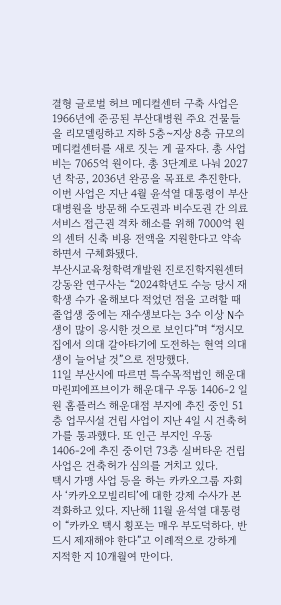결형 글로벌 허브 메디컬센터 구축 사업은 1966년에 준공된 부산대병원 주요 건물들을 리모델링하고 지하 5층~지상 8층 규모의 메디컬센터를 새로 짓는 게 골자다. 총 사업비는 7065억 원이다. 총 3단계로 나눠 2027년 착공, 2036년 완공을 목표로 추진한다. 이번 사업은 지난 4월 윤석열 대통령이 부산대병원을 방문해 수도권과 비수도권 간 의료서비스 접근권 격차 해소를 위해 7000억 원의 센터 신축 비용 전액을 지원한다고 약속하면서 구체화됐다.
부산시교육청학력개발원 진로진학지원센터 강동완 연구사는 “2024학년도 수능 당시 재학생 수가 올해보다 적었던 점을 고려할 때 졸업생 중에는 재수생보다는 3수 이상 N수생이 많이 응시한 것으로 보인다”며 “정시모집에서 의대 갈아타기에 도전하는 현역 의대생이 늘어날 것”으로 전망했다.
11일 부산시에 따르면 특수목적법인 해운대마린피에프브이가 해운대구 우동 1406-2 일원 홈플러스 해운대점 부지에 추진 중인 51층 업무시설 건립 사업이 지난 4일 시 건축허가를 통과했다. 또 인근 부지인 우동 1406-2에 추진 중이던 73층 실버타운 건립 사업은 건축허가 심의를 거치고 있다.
택시 가맹 사업 등을 하는 카카오그룹 자회사 ‘카카오모빌리티’에 대한 강제 수사가 본격화하고 있다. 지난해 11월 윤석열 대통령이 “카카오 택시 횡포는 매우 부도덕하다. 반드시 제재해야 한다”고 이례적으로 강하게 지적한 지 10개월여 만이다.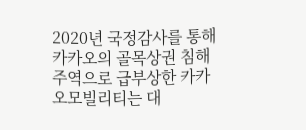2020년 국정감사를 통해 카카오의 골목상권 침해 주역으로 급부상한 카카오모빌리티는 대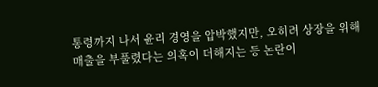통령까지 나서 윤리 경영을 압박했지만, 오히려 상장을 위해 매출을 부풀렸다는 의혹이 더해지는 등 논란이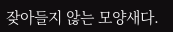잦아들지 않는 모양새다.